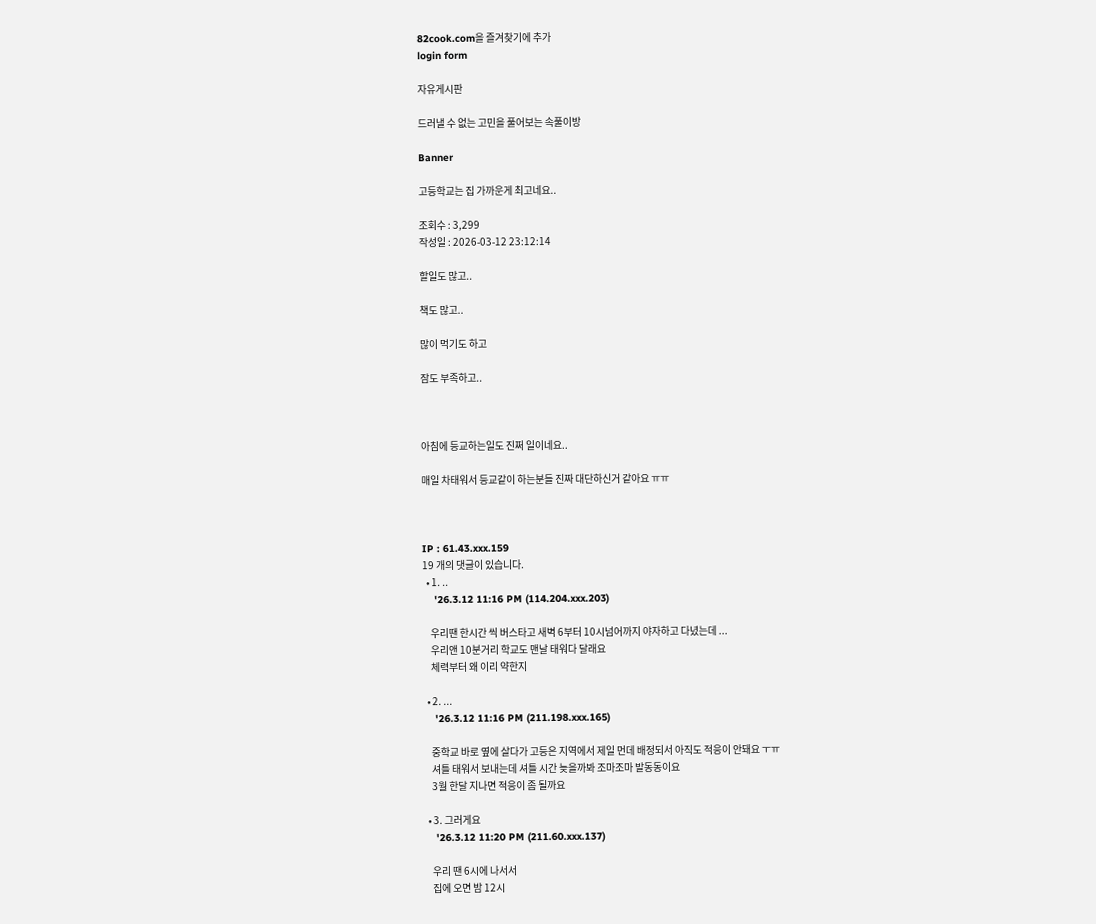82cook.com을 즐겨찾기에 추가
login form

자유게시판

드러낼 수 없는 고민을 풀어보는 속풀이방

Banner

고등학교는 집 가까운게 최고네요..

조회수 : 3,299
작성일 : 2026-03-12 23:12:14

할일도 많고..

책도 많고..

많이 먹기도 하고

잠도 부족하고..



아침에 등교하는일도 진쩌 일이네요..

매일 차태워서 등교같이 하는분들 진짜 대단하신거 같아요 ㅠㅠ



IP : 61.43.xxx.159
19 개의 댓글이 있습니다.
  • 1. ..
    '26.3.12 11:16 PM (114.204.xxx.203)

    우리땐 한시간 씩 버스타고 새벽 6부터 10시넘어까지 야자하고 다녔는데 ...
    우리앤 10분거리 학교도 맨날 태워다 달래요
    체력부터 왜 이리 약한지

  • 2. ...
    '26.3.12 11:16 PM (211.198.xxx.165)

    중학교 바로 옆에 살다가 고등은 지역에서 제일 먼데 배정되서 아직도 적응이 안돼요 ㅜㅠ
    셔틀 태워서 보내는데 셔틀 시간 늦을까봐 조마조마 발동동이요
    3월 한달 지나면 적응이 좀 될까요

  • 3. 그러게요
    '26.3.12 11:20 PM (211.60.xxx.137)

    우리 땐 6시에 나서서
    집에 오면 밤 12시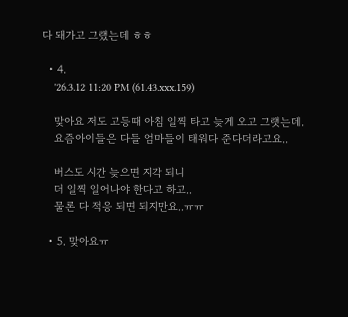다 돼가고 그랬는데 ㅎㅎ

  • 4.
    '26.3.12 11:20 PM (61.43.xxx.159)

    맞아요 저도 고등때 아침 일찍 타고 늦게 오고 그랫는데.
    요즘아이들은 다들 엄마들이 태워다 준다더라고요..

    버스도 시간 늦으면 지각 되니
    더 일찍 일어나야 한다고 하고..
    물론 다 적응 되면 되지만요..ㅠㅠ

  • 5. 맞아요ㅠ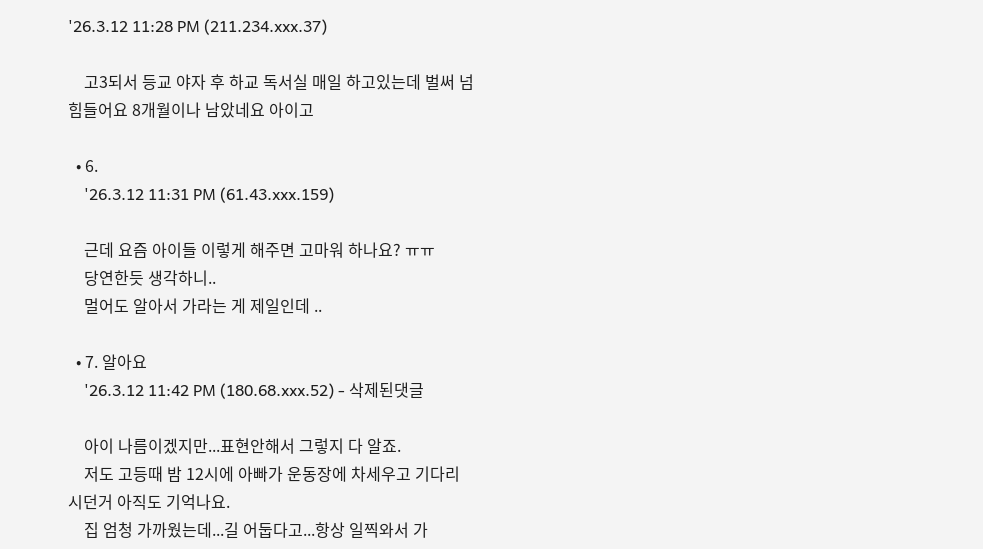'26.3.12 11:28 PM (211.234.xxx.37)

    고3되서 등교 야자 후 하교 독서실 매일 하고있는데 벌써 넘 힘들어요 8개월이나 남았네요 아이고

  • 6.
    '26.3.12 11:31 PM (61.43.xxx.159)

    근데 요즘 아이들 이렇게 해주면 고마워 하나요? ㅠㅠ
    당연한듯 생각하니..
    멀어도 알아서 가라는 게 제일인데 ..

  • 7. 알아요
    '26.3.12 11:42 PM (180.68.xxx.52) - 삭제된댓글

    아이 나름이겠지만...표현안해서 그렇지 다 알죠.
    저도 고등때 밤 12시에 아빠가 운동장에 차세우고 기다리시던거 아직도 기억나요.
    집 엄청 가까웠는데...길 어둡다고...항상 일찍와서 가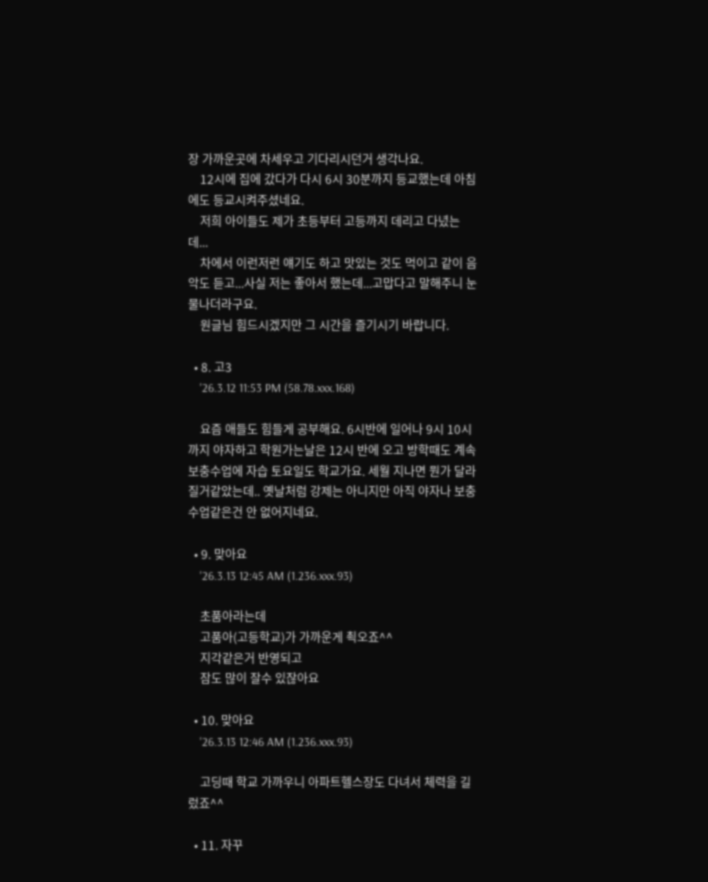장 가까운곳에 차세우고 기다리시던거 생각나요.
    12시에 집에 갔다가 다시 6시 30분까지 등교했는데 아침에도 등교시켜주셨네요.
    저희 아이들도 제가 초등부터 고등까지 데리고 다녔는데...
    차에서 이런저런 얘기도 하고 맛있는 것도 먹이고 같이 음악도 듣고...사실 저는 좋아서 했는데...고맙다고 말해주니 눈물나더라구요.
    원글님 힘드시겠지만 그 시간을 즐기시기 바랍니다.

  • 8. 고3
    '26.3.12 11:53 PM (58.78.xxx.168)

    요즘 애들도 힘들게 공부해요. 6시반에 일어나 9시 10시까지 야자하고 학원가는날은 12시 반에 오고 방학때도 계속 보충수업에 자습 토요일도 학교가요. 세월 지나면 뭔가 달라질거같았는데.. 옛날처럼 강제는 아니지만 아직 야자나 보충수업같은건 안 없어지네요.

  • 9. 맞아요
    '26.3.13 12:45 AM (1.236.xxx.93)

    초품아라는데
    고품아(고등학교)가 가까운게 쵝오죠^^
    지각같은거 반영되고
    잠도 많이 잘수 있잖아요

  • 10. 맞아요
    '26.3.13 12:46 AM (1.236.xxx.93)

    고딩때 학교 가까우니 아파트헬스장도 다녀서 체력을 길렀죠^^

  • 11. 자꾸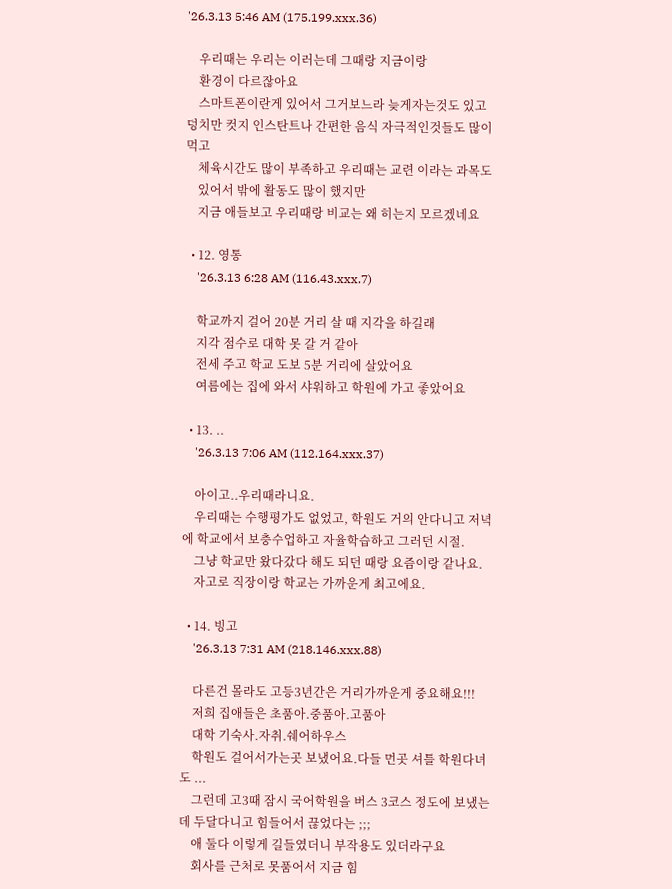'26.3.13 5:46 AM (175.199.xxx.36)

    우리때는 우리는 이러는데 그때랑 지금이랑
    환경이 다르잖아요
    스마트폰이란게 있어서 그거보느라 늦게자는것도 있고 덩치만 컷지 인스탄트나 간편한 음식 자극적인것들도 많이 먹고
    체육시간도 많이 부족하고 우리때는 교련 이라는 과목도
    있어서 밖에 활동도 많이 했지만
    지금 애들보고 우리때랑 비교는 왜 히는지 모르겠네요

  • 12. 영통
    '26.3.13 6:28 AM (116.43.xxx.7)

    학교까지 걸어 20분 거리 살 때 지각을 하길래
    지각 점수로 대학 못 갈 거 같아
    전세 주고 학교 도보 5분 거리에 살았어요
    여름에는 집에 와서 샤워하고 학원에 가고 좋았어요

  • 13. ..
    '26.3.13 7:06 AM (112.164.xxx.37)

    아이고..우리때라니요.
    우리때는 수행평가도 없었고, 학원도 거의 안다니고 저녁에 학교에서 보충수업하고 자율학습하고 그러던 시절.
    그냥 학교만 왔다갔다 해도 되던 때랑 요즘이랑 같나요.
    자고로 직장이랑 학교는 가까운게 최고에요.

  • 14. 빙고
    '26.3.13 7:31 AM (218.146.xxx.88)

    다른건 몰라도 고등3년간은 거리가까운게 중요해요!!!
    저희 집애들은 초품아.중품아.고품아
    대학 기숙사.자취.쉐어하우스
    학원도 걸어서가는곳 보냈어요.다들 먼곳 셔틀 학원다녀도 ...
    그런데 고3때 잠시 국어학원을 버스 3코스 정도에 보냈는데 두달다니고 힘들어서 끊었다는 ;;;
    애 둘다 이렇게 길들였더니 부작용도 있더라구요
    회사를 근처로 못품어서 지금 힘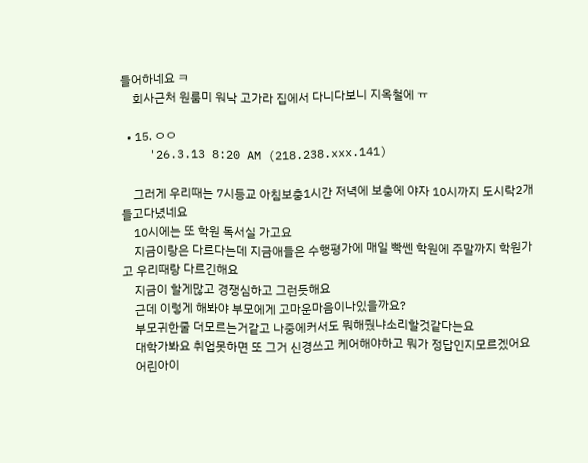들어하네요 ㅋ
    회사근처 원룸미 워낙 고가라 집에서 다니다보니 지옥철에 ㅠ

  • 15. ㅇㅇ
    '26.3.13 8:20 AM (218.238.xxx.141)

    그러게 우리때는 7시등교 아침보충1시간 저녁에 보충에 야자 10시까지 도시락2개들고다녔네요
    10시에는 또 학원 독서실 가고요
    지금이랑은 다르다는데 지금애들은 수행평가에 매일 빡쎈 학원에 주말까지 학원가고 우리때랑 다르긴해요
    지금이 할게많고 경쟁심하고 그런듯해요
    근데 이렇게 해봐야 부모에게 고마운마음이나있을까요?
    부모귀한줄 더모르는거같고 나중에커서도 뭐해줬냐소리할것같다는요
    대학가봐요 취업못하면 또 그거 신경쓰고 케어해야하고 뭐가 정답인지모르겠어요
    어린아이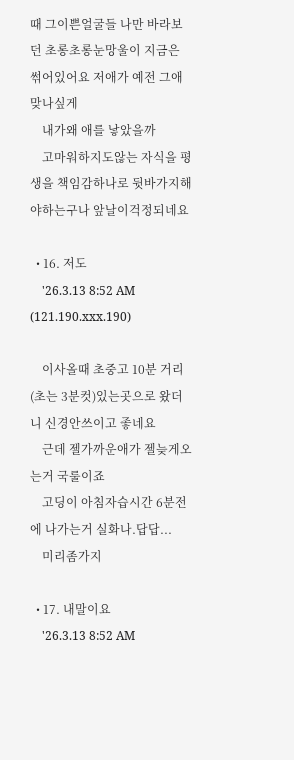때 그이쁜얼굴들 나만 바라보던 초롱초롱눈망울이 지금은 썪어있어요 저애가 예전 그애맞나싶게
    내가왜 애를 낳았을까
    고마워하지도않는 자식을 평생을 책임감하나로 뒷바가지해야하는구나 앞날이걱정되네요

  • 16. 저도
    '26.3.13 8:52 AM (121.190.xxx.190)

    이사올때 초중고 10분 거리(초는 3분컷)있는곳으로 왔더니 신경안쓰이고 좋네요
    근데 젤가까운애가 젤늦게오는거 국룰이죠
    고딩이 아침자습시간 6분전에 나가는거 실화나.답답...
    미리좀가지

  • 17. 내말이요
    '26.3.13 8:52 AM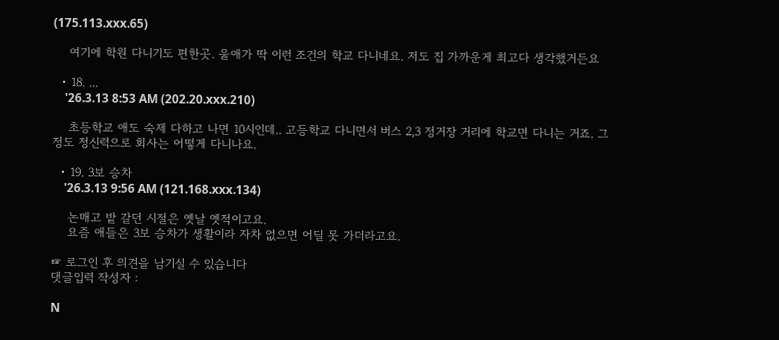(175.113.xxx.65)

    여기에 학원 다니기도 편한곳. 울애가 딱 이런 조건의 학교 다니네요. 저도 집 가까운게 최고다 생각했거든요

  • 18. ...
    '26.3.13 8:53 AM (202.20.xxx.210)

    초등학교 애도 숙제 다하고 나면 10시인데.. 고등학교 다니면서 버스 2,3 정거장 거리에 학교면 다니는 거죠. 그 정도 정신력으로 회사는 어떻게 다니나요.

  • 19. 3보 승차
    '26.3.13 9:56 AM (121.168.xxx.134)

    논매고 밭 갈던 시절은 옛날 옛적이고요.
    요즘 애들은 3보 승차가 생활이라 자차 없으면 어딜 못 가더라고요.

☞ 로그인 후 의견을 남기실 수 있습니다
댓글입력 작성자 :

N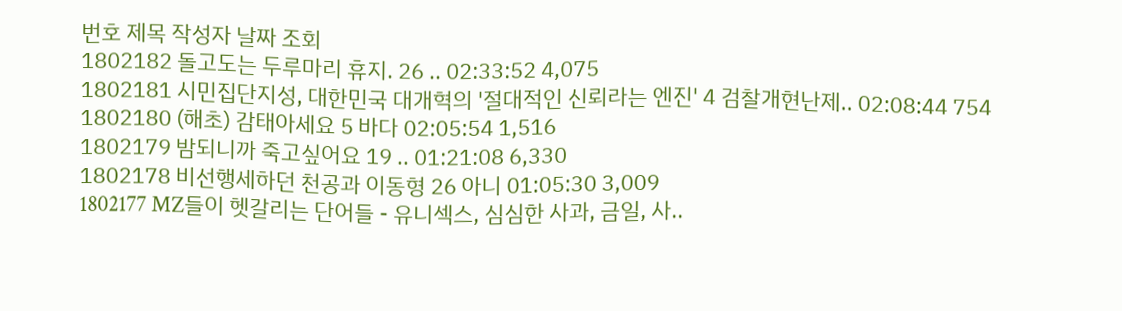번호 제목 작성자 날짜 조회
1802182 돌고도는 두루마리 휴지. 26 .. 02:33:52 4,075
1802181 시민집단지성, 대한민국 대개혁의 '절대적인 신뢰라는 엔진' 4 검찰개현난제.. 02:08:44 754
1802180 (해초) 감태아세요 5 바다 02:05:54 1,516
1802179 밤되니까 죽고싶어요 19 .. 01:21:08 6,330
1802178 비선행세하던 천공과 이동형 26 아니 01:05:30 3,009
1802177 MZ들이 헷갈리는 단어들 - 유니섹스, 심심한 사과, 금일, 사..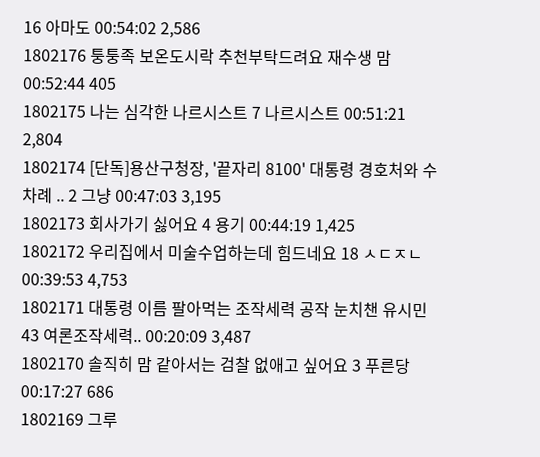16 아마도 00:54:02 2,586
1802176 퉁퉁족 보온도시락 추천부탁드려요 재수생 맘 00:52:44 405
1802175 나는 심각한 나르시스트 7 나르시스트 00:51:21 2,804
1802174 [단독]용산구청장, '끝자리 8100' 대통령 경호처와 수차례 .. 2 그냥 00:47:03 3,195
1802173 회사가기 싫어요 4 용기 00:44:19 1,425
1802172 우리집에서 미술수업하는데 힘드네요 18 ㅅㄷㅈㄴ 00:39:53 4,753
1802171 대통령 이름 팔아먹는 조작세력 공작 눈치챈 유시민 43 여론조작세력.. 00:20:09 3,487
1802170 솔직히 맘 같아서는 검찰 없애고 싶어요 3 푸른당 00:17:27 686
1802169 그루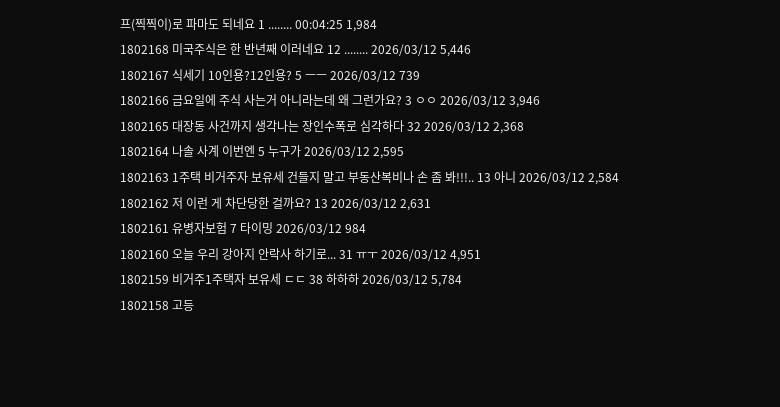프(찍찍이)로 파마도 되네요 1 ........ 00:04:25 1,984
1802168 미국주식은 한 반년째 이러네요 12 ........ 2026/03/12 5,446
1802167 식세기 10인용?12인용? 5 ㅡㅡ 2026/03/12 739
1802166 금요일에 주식 사는거 아니라는데 왜 그런가요? 3 ㅇㅇ 2026/03/12 3,946
1802165 대장동 사건까지 생각나는 장인수폭로 심각하다 32 2026/03/12 2,368
1802164 나솔 사계 이번엔 5 누구가 2026/03/12 2,595
1802163 1주택 비거주자 보유세 건들지 말고 부동산복비나 손 좀 봐!!!.. 13 아니 2026/03/12 2,584
1802162 저 이런 게 차단당한 걸까요? 13 2026/03/12 2,631
1802161 유병자보험 7 타이밍 2026/03/12 984
1802160 오늘 우리 강아지 안락사 하기로... 31 ㅠㅜ 2026/03/12 4,951
1802159 비거주1주택자 보유세 ㄷㄷ 38 하하하 2026/03/12 5,784
1802158 고등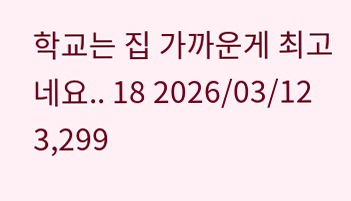학교는 집 가까운게 최고네요.. 18 2026/03/12 3,299